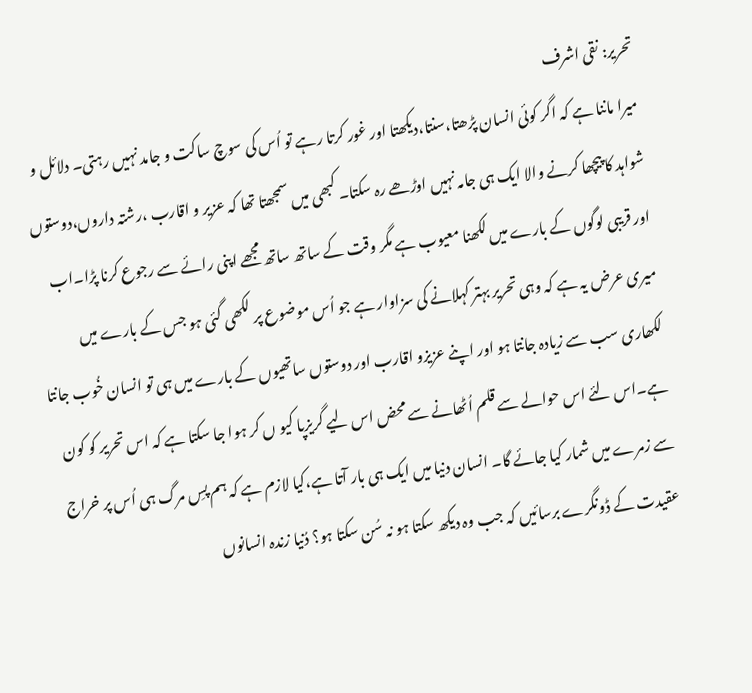تحریر: نقی اشرف
میرا ماننا ہے کہ اگر کوئی انسان پڑھتا،سنتا،دیکھتا اور غور کرتا رہے تو اُس کی سوچ ساکت و جامد نہیں رہتی۔ دلائل و شواہد کا پیچھا کرنے والا ایک ہی جامہ نہیں اوڑھے رہ سکتا۔ کبھی میں سمجھتا تھا کہ عزیر و اقارب ،رشتہ داروں،دوستوں اور قریبی لوگوں کے بارے میں لکھنا معیوب ہے مگر وقت کے ساتھ ساتھ مجھے اپنی رائے سے رجوع کرنا پڑا۔اب میری عرض یہ ہے کہ وہی تحریر بہتر کہلانے کی سزاوار ہے جو اُس موضوع پر لکھی گئی ہو جس کے بارے میں لکھاری سب سے زیادہ جانتا ہو اور اپنے عزیزو اقارب اور دوستوں ساتھیوں کے بارے میں ہی تو انسان خُوب جانتا ہے۔اس لئے اس حوالے سے قلم اُٹھانے سے محض اس لیے گریزپا کیو ں کر ہوا جا سکتا ہے کہ اس تحریر کو کون سے زمرے میں شمار کیا جائے گا۔ انسان دنیا میں ایک ہی بار آتا ہے،کیا لازم ہے کہ ہم پسِ مرگ ہی اُس پر خراج عقیدت کے ڈونگرے برسائیں کہ جب وہ دیکھ سکتا ہو نہ سُن سکتا ہو؟ دُنیا زندہ انسانوں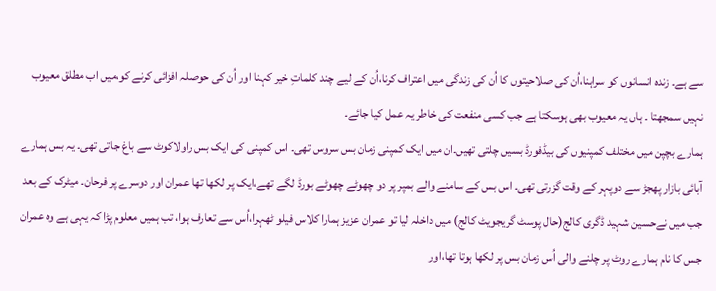سے ہے۔ زندہ انسانوں کو سراہنا،اُن کی صلاحیتوں کا اُن کی زندگی میں اعتراف کرنا،اُن کے لیے چند کلماتِ خیر کہنا اور اُن کی حوصلہ افزائی کرنے کو،میں اب مطلق معیوب نہیں سمجھتا ۔ ہاں یہ معیوب بھی ہوسکتا ہے جب کسی منفعت کی خاطر یہ عمل کیا جائے۔
ہمارے بچپن میں مختلف کمپنیوں کی بیڈفورڈ بسیں چلتی تھیں۔ان میں ایک کمپنی زمان بس سروس تھی۔ اس کمپنی کی ایک بس راولاکوٹ سے باغ جاتی تھی۔ یہ بس ہمارے آبائی بازار پھجڑ سے دوپہر کے وقت گزرتی تھی۔ اس بس کے سامنے والے بمپر پر دو چھوٹے چھوٹے بورڈ لگے تھے،ایک پر لکھا تھا عمران اور دوسرے پر فرحان۔ میٹرک کے بعد جب میں نےحسین شہید ڈگری کالج(حال پوسٹ گریجویٹ کالج) میں داخلہ لیا تو عمران عزیز ہمارا کلاس فیلو ٹھہرا،اُس سے تعارف ہوا، تب ہمیں معلوم پڑا کہ یہی ہے وہ عمران جس کا نام ہمارے روٹ پر چلنے والی اُس زمان بس پر لکھا ہوتا تھا،اور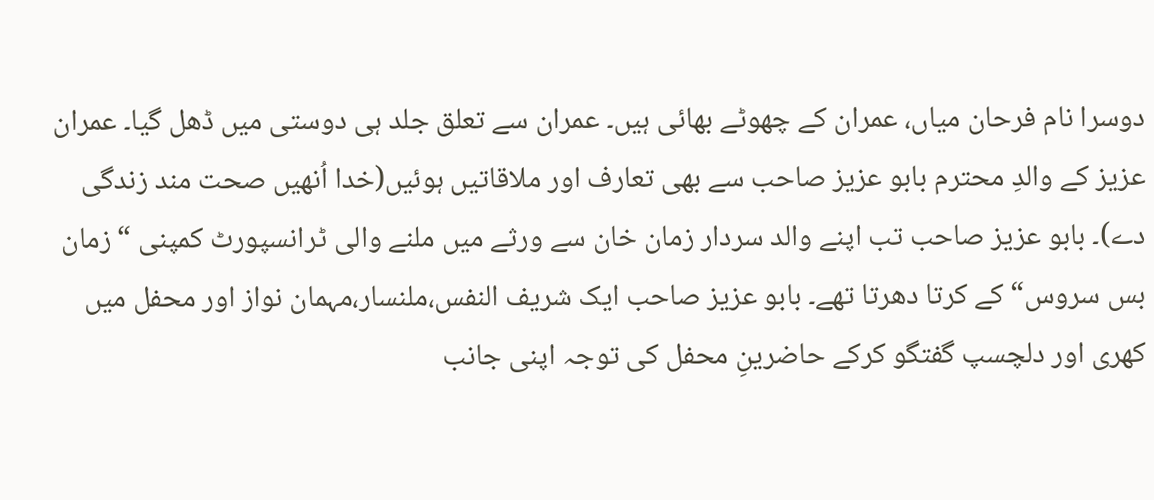دوسرا نام فرحان میاں، عمران کے چھوٹے بھائی ہیں۔ عمران سے تعلق جلد ہی دوستی میں ڈھل گیا۔ عمران عزیز کے والدِ محترم بابو عزیز صاحب سے بھی تعارف اور ملاقاتیں ہوئیں(خدا اُنھیں صحت مند زندگی دے)۔ بابو عزیز صاحب تب اپنے والد سردار زمان خان سے ورثے میں ملنے والی ٹرانسپورٹ کمپنی “زمان بس سروس“ کے کرتا دھرتا تھے۔ بابو عزیز صاحب ایک شریف النفس،ملنسار،مہمان نواز اور محفل میں کھری اور دلچسپ گفتگو کرکے حاضرینِ محفل کی توجہ اپنی جانب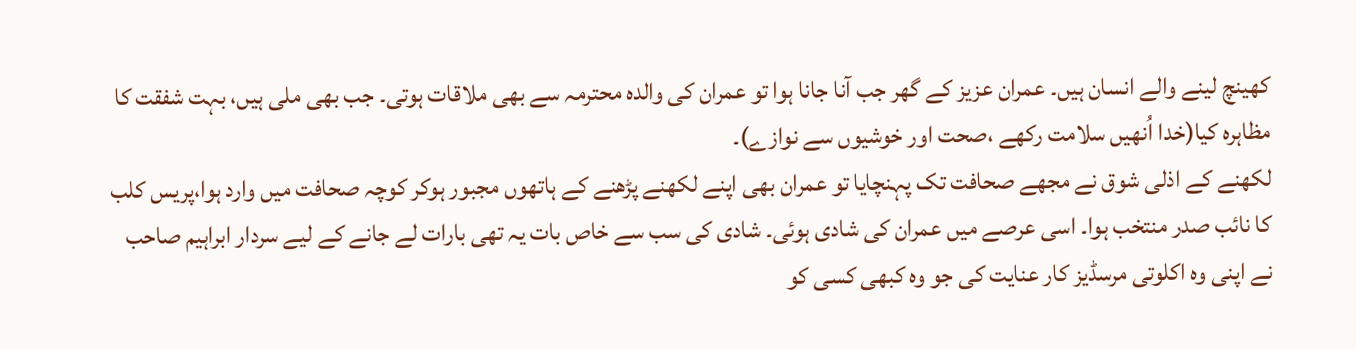کھینچ لینے والے انسان ہیں۔ عمران عزیز کے گھر جب آنا جانا ہوا تو عمران کی والدہ محترمہ سے بھی ملاقات ہوتی۔ جب بھی ملی ہیں، بہت شفقت کا مظاہرہ کیا(خدا اُنھیں سلامت رکھے ،صحت اور خوشیوں سے نوازے)۔
لکھنے کے اذلی شوق نے مجھے صحافت تک پہنچایا تو عمران بھی اپنے لکھنے پڑھنے کے ہاتھوں مجبور ہوکر کوچہ صحافت میں وارد ہوا،پریس کلب کا نائب صدر منتخب ہوا۔ اسی عرصے میں عمران کی شادی ہوئی۔ شادی کی سب سے خاص بات یہ تھی بارات لے جانے کے لیے سردار ابراہیم صاحب نے اپنی وہ اکلوتی مرسڈیز کار عنایت کی جو وہ کبھی کسی کو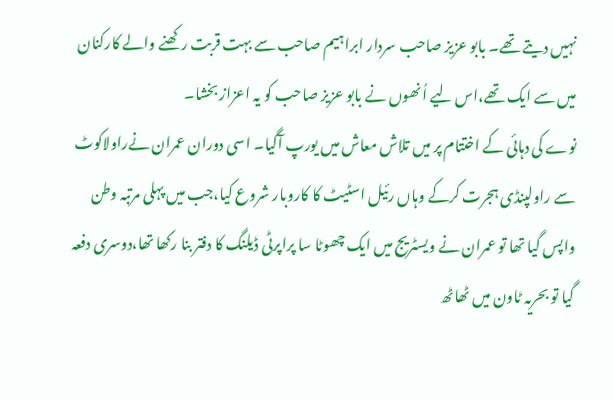نہیں دیتے تھے۔ بابو عزیز صاحب سردار ابراہیم صاحب سے بہت قربت رکھنے والے کارکنان میں سے ایک تھے،اس لیے اُنھوں نے بابو عزیز صاحب کو یہ اعزاز بخشا۔
نوے کی دہائی کے اختتام پر میں تلاش معاش میں یورپ آگیا۔ اسی دوران عمران نےراولاکوٹ سے راولپنڈی ہجرت کرکے وہاں رئیل اسٹیٹ کا کاروبار شروع کیا،جب میں پہلی مرتبہ وطن واپس گیا تھا تو عمران نے ویسٹریج میں ایک چھوٹا سا پراپرٹی ڈیلنگ کا دفتر بنا رکھا تھا،دوسری دفعہ گیا تو بحریہ ٹاون میں ٹھاٹھ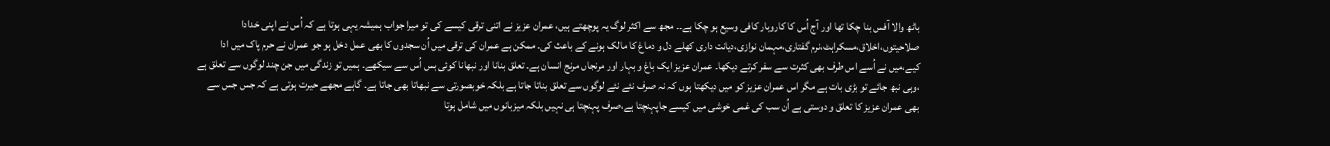باٹھ والا آفس بنا چکا تھا اور آج اُس کا کاروبار کافی وسیع ہو چکا ہے۔۔ مجھ سے اکثر لوگ یہ پوچھتے ہیں، عمران عزیز نے اتنی ترقی کیسے کی تو میرا جواب ہمیشہ یہی ہوتا ہے کہ اُس نے اپنی خدادا صلاحیتوں،اخلاق،مسکراہٹ،نرم گفتاری،مہمان نوازی،دیانت داری کھلے دل و دماغ کا مالک ہونے کے باعث کی۔ ممکن ہے عمران کی ترقی میں اُن سجدوں کا بھی عمل دخل ہو جو عمران نے حرم پاک میں ادا کیے،میں نے اُسے اس طرف بھی کثرت سے سفر کرتے دیکھا۔ عمران عزیز ایک باغ و بہار اور مرنجاں مرنج انسان ہے۔ تعلق بنانا اور نبھانا کوئی بس اُس سے سیکھے۔ ہمیں تو زندگی میں جن چند لوگوں سے تعلق ہے ،وہی نبھ جائے تو بڑی بات ہے مگر اس عمران عزیز کو میں دیکھتا ہوں کہ نہ صرف نئے نئے لوگوں سے تعلق بناتا جاتا ہے بلکہ خوبصورتی سے نبھاتا بھی جاتا ہے۔ گاہے مجھے حیرت ہوتی ہے کہ جس جس سے بھی عمران عزیز کا تعلق و دوستی ہے اُن سب کی غمی خوشی میں کیسے جاپہنچتا ہے،صرف پہنچتا ہی نہیں بلکہ میزبانوں میں شامل ہوتا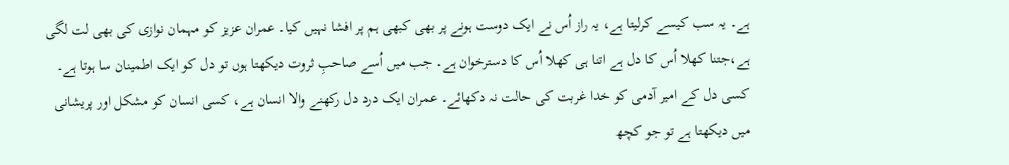ہے۔ یہ سب کیسے کرلیتا ہے، یہ راز اُس نے ایک دوست ہونے پر بھی کبھی ہم پر افشا نہیں کیا۔ عمران عزیز کو مہمان نوازی کی بھی لت لگی ہے،جتنا کھلا اُس کا دل ہے اتنا ہی کھلا اُس کا دسترخوان ہے۔ جب میں اُسے صاحبِ ثروت دیکھتا ہوں تو دل کو ایک اطمینان سا ہوتا ہے۔ کسی دل کے امیر آدمی کو خدا غربت کی حالت نہ دکھائے۔ عمران ایک درد دل رکھنے والا انسان ہے، کسی انسان کو مشکل اور پریشانی میں دیکھتا ہے تو جو کچھ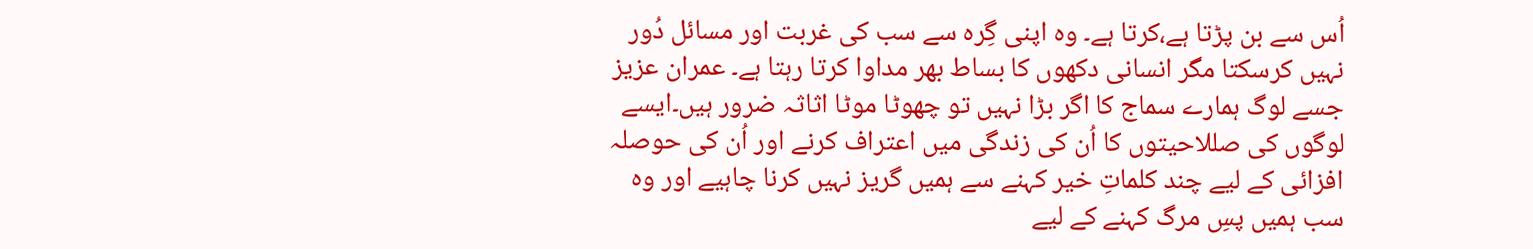اُس سے بن پڑتا ہے،کرتا ہے۔ وہ اپنی گِرہ سے سب کی غربت اور مسائل دُور نہیں کرسکتا مگر انسانی دکھوں کا بساط بھر مداوا کرتا رہتا ہے۔ عمران عزیز جسے لوگ ہمارے سماج کا اگر بڑا نہیں تو چھوٹا موٹا اثاثہ ضرور ہیں۔ایسے لوگوں کی صللاحیتوں کا اُن کی زندگی میں اعتراف کرنے اور اُن کی حوصلہ افزائی کے لیے چند کلماتِ خیر کہنے سے ہمیں گریز نہیں کرنا چاہیے اور وہ سب ہمیں پسِ مرگ کہنے کے لیے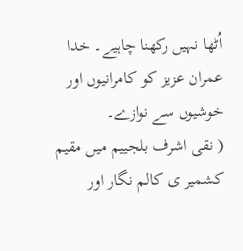اُٹھا نہیں رکھنا چاہیے۔ خدا عمران عزیز کو کامرانیوں اور خوشیوں سے نوازے۔
( نقی اشرف بلجییم میں مقیم کشمیر ی کالم نگار اور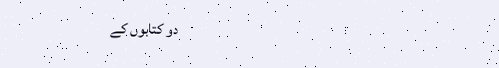دو کتابوں کے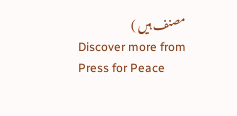مصنف ہیں )
Discover more from Press for Peace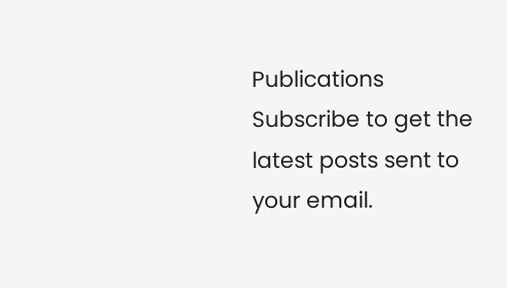Publications
Subscribe to get the latest posts sent to your email.